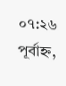০৭:২৬ পূর্বাহ্ন,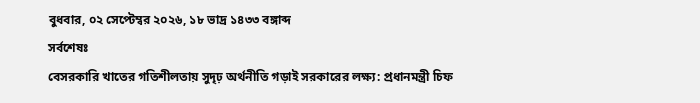বুধবার, ০২ সেপ্টেম্বর ২০২৬, ১৮ ভাদ্র ১৪৩৩ বঙ্গাব্দ
সর্বশেষঃ
বেসরকারি খাতের গতিশীলতায় সুদৃঢ় অর্থনীতি গড়াই সরকারের লক্ষ্য: প্রধানমন্ত্রী চিফ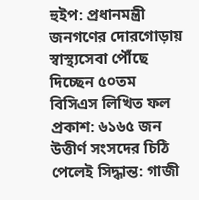হুইপ: প্রধানমন্ত্রী জনগণের দোরগোড়ায় স্বাস্থ্যসেবা পৌঁছে দিচ্ছেন ৫০তম বিসিএস লিখিত ফল প্রকাশ: ৬১৬৫ জন উত্তীর্ণ সংসদের চিঠি পেলেই সিদ্ধান্ত: গাজী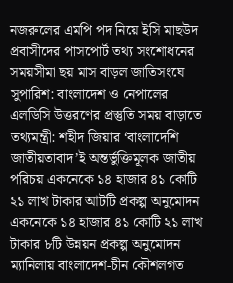নজরুলের এমপি পদ নিয়ে ইসি মাছউদ প্রবাসীদের পাসপোর্ট তথ্য সংশোধনের সময়সীমা ছয় মাস বাড়ল জাতিসংঘে সুপারিশ: বাংলাদেশ ও নেপালের এলডিসি উত্তরণের প্রস্তুতি সময় বাড়াতে তথ্যমন্ত্রী: শহীদ জিয়ার ‘বাংলাদেশি জাতীয়তাবাদ’ই অন্তর্ভুক্তিমূলক জাতীয় পরিচয় একনেকে ১৪ হাজার ৪১ কোটি ২১ লাখ টাকার আটটি প্রকল্প অনুমোদন একনেকে ১৪ হাজার ৪১ কোটি ২১ লাখ টাকার ৮টি উন্নয়ন প্রকল্প অনুমোদন ম্যানিলায় বাংলাদেশ-চীন কৌশলগত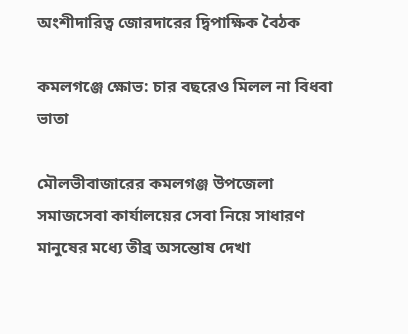অংশীদারিত্ব জোরদারের দ্বিপাক্ষিক বৈঠক

কমলগঞ্জে ক্ষোভ: চার বছরেও মিলল না বিধবা ভাতা

মৌলভীবাজারের কমলগঞ্জ উপজেলা সমাজসেবা কার্যালয়ের সেবা নিয়ে সাধারণ মানুষের মধ্যে তীব্র অসন্তোষ দেখা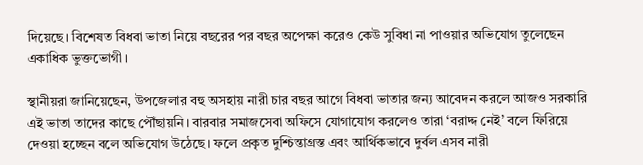দিয়েছে। বিশেষত বিধবা ভাতা নিয়ে বছরের পর বছর অপেক্ষা করেও কেউ সুবিধা না পাওয়ার অভিযোগ তুলেছেন একাধিক ভুক্তভোগী।

স্থানীয়রা জানিয়েছেন, উপজেলার বহু অসহায় নারী চার বছর আগে বিধবা ভাতার জন্য আবেদন করলে আজও সরকারি এই ভাতা তাদের কাছে পৌঁছায়নি। বারবার সমাজসেবা অফিসে যোগাযোগ করলেও তারা ‘বরাদ্দ নেই’ বলে ফিরিয়ে দেওয়া হচ্ছেন বলে অভিযোগ উঠেছে। ফলে প্রকৃত দুশ্চিন্তাগ্রস্ত এবং আর্থিকভাবে দুর্বল এসব নারী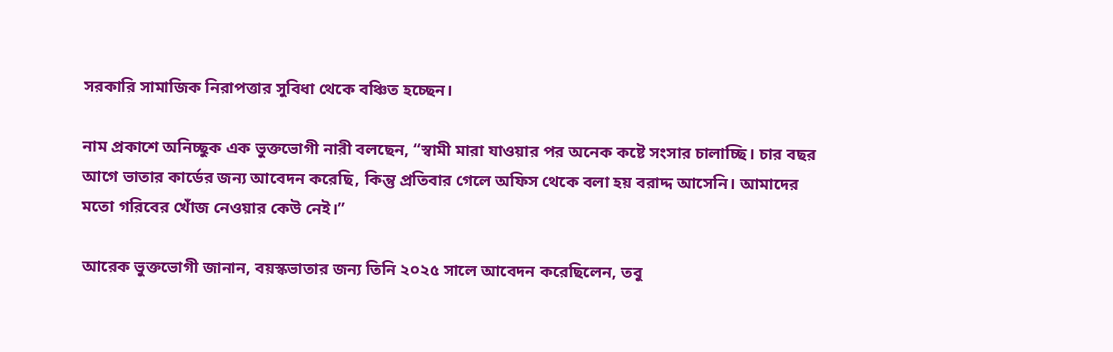সরকারি সামাজিক নিরাপত্তার সুবিধা থেকে বঞ্চিত হচ্ছেন।

নাম প্রকাশে অনিচ্ছুক এক ভুক্তভোগী নারী বলছেন, “স্বামী মারা যাওয়ার পর অনেক কষ্টে সংসার চালাচ্ছি। চার বছর আগে ভাতার কার্ডের জন্য আবেদন করেছি, কিন্তু প্রতিবার গেলে অফিস থেকে বলা হয় বরাদ্দ আসেনি। আমাদের মতো গরিবের খোঁজ নেওয়ার কেউ নেই।”

আরেক ভুক্তভোগী জানান, বয়স্কভাতার জন্য তিনি ২০২৫ সালে আবেদন করেছিলেন, তবু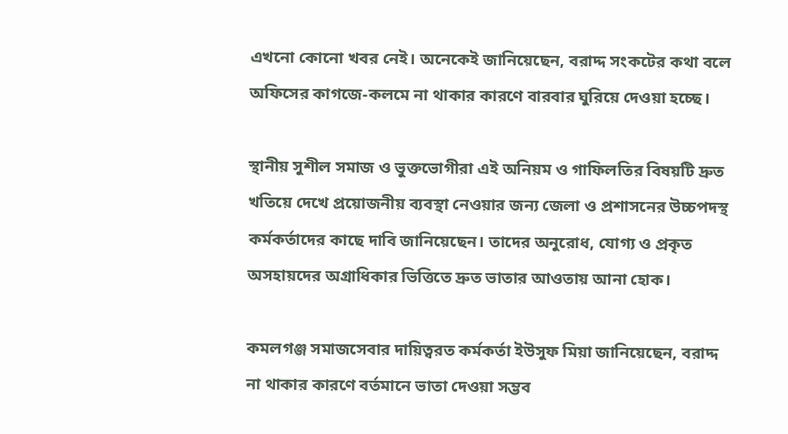এখনো কোনো খবর নেই। অনেকেই জানিয়েছেন, বরাদ্দ সংকটের কথা বলে অফিসের কাগজে-কলমে না থাকার কারণে বারবার ঘুরিয়ে দেওয়া হচ্ছে।

স্থানীয় সুশীল সমাজ ও ভুক্তভোগীরা এই অনিয়ম ও গাফিলতির বিষয়টি দ্রুত খতিয়ে দেখে প্রয়োজনীয় ব্যবস্থা নেওয়ার জন্য জেলা ও প্রশাসনের উচ্চপদস্থ কর্মকর্তাদের কাছে দাবি জানিয়েছেন। তাদের অনুরোধ, যোগ্য ও প্রকৃত অসহায়দের অগ্রাধিকার ভিত্তিতে দ্রুত ভাতার আওতায় আনা হোক।

কমলগঞ্জ সমাজসেবার দায়িত্বরত কর্মকর্তা ইউসুফ মিয়া জানিয়েছেন, বরাদ্দ না থাকার কারণে বর্তমানে ভাতা দেওয়া সম্ভব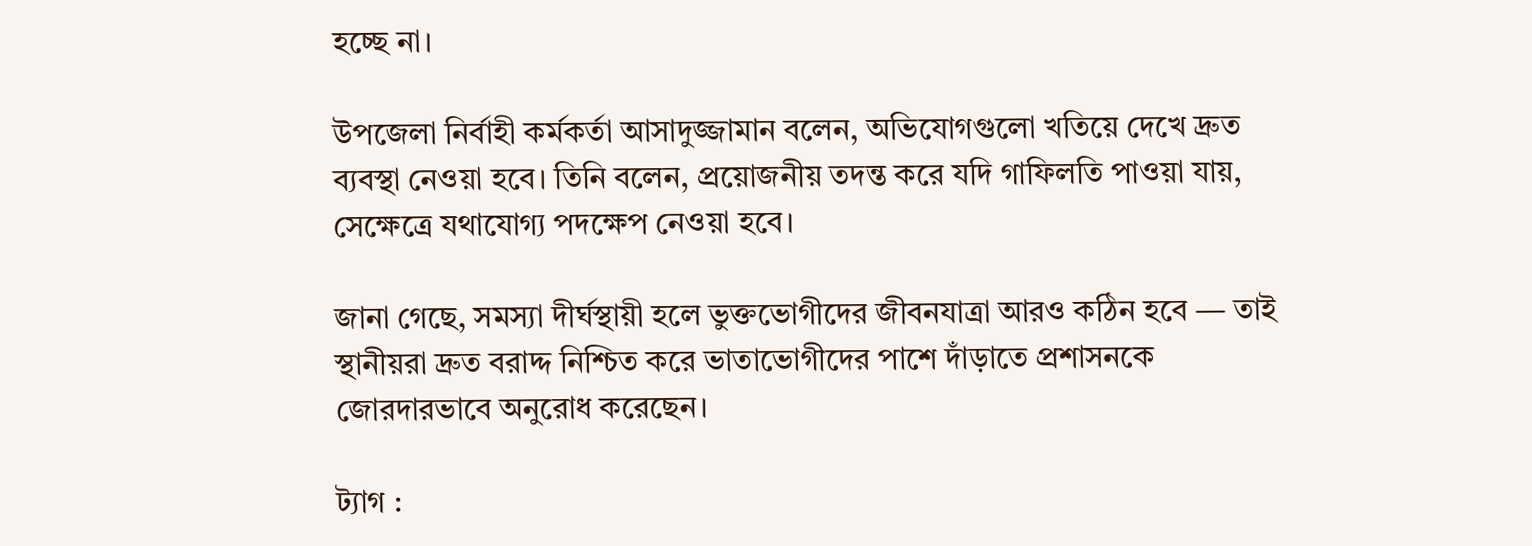হচ্ছে না।

উপজেলা নির্বাহী কর্মকর্তা আসাদুজ্জামান বলেন, অভিযোগগুলো খতিয়ে দেখে দ্রুত ব্যবস্থা নেওয়া হবে। তিনি বলেন, প্রয়োজনীয় তদন্ত করে যদি গাফিলতি পাওয়া যায়, সেক্ষেত্রে যথাযোগ্য পদক্ষেপ নেওয়া হবে।

জানা গেছে, সমস্যা দীর্ঘস্থায়ী হলে ভুক্তভোগীদের জীবনযাত্রা আরও কঠিন হবে — তাই স্থানীয়রা দ্রুত বরাদ্দ নিশ্চিত করে ভাতাভোগীদের পাশে দাঁড়াতে প্রশাসনকে জোরদারভাবে অনুরোধ করেছেন।

ট্যাগ :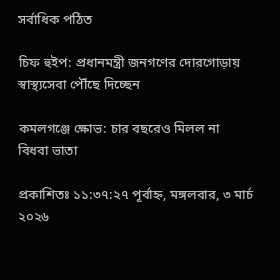সর্বাধিক পঠিত

চিফ হুইপ: প্রধানমন্ত্রী জনগণের দোরগোড়ায় স্বাস্থ্যসেবা পৌঁছে দিচ্ছেন

কমলগঞ্জে ক্ষোভ: চার বছরেও মিলল না বিধবা ভাতা

প্রকাশিতঃ ১১:৩৭:২৭ পূর্বাহ্ন, মঙ্গলবার, ৩ মার্চ ২০২৬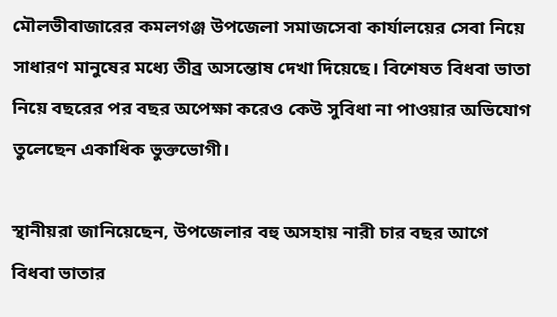মৌলভীবাজারের কমলগঞ্জ উপজেলা সমাজসেবা কার্যালয়ের সেবা নিয়ে সাধারণ মানুষের মধ্যে তীব্র অসন্তোষ দেখা দিয়েছে। বিশেষত বিধবা ভাতা নিয়ে বছরের পর বছর অপেক্ষা করেও কেউ সুবিধা না পাওয়ার অভিযোগ তুলেছেন একাধিক ভুক্তভোগী।

স্থানীয়রা জানিয়েছেন, উপজেলার বহু অসহায় নারী চার বছর আগে বিধবা ভাতার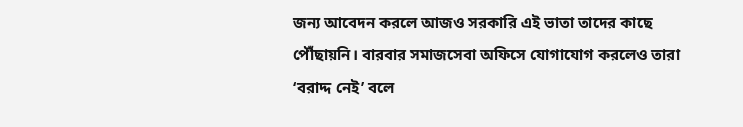জন্য আবেদন করলে আজও সরকারি এই ভাতা তাদের কাছে পৌঁছায়নি। বারবার সমাজসেবা অফিসে যোগাযোগ করলেও তারা ‘বরাদ্দ নেই’ বলে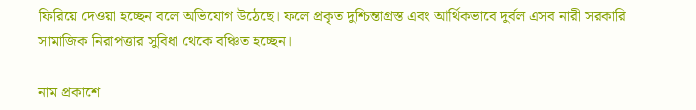ফিরিয়ে দেওয়া হচ্ছেন বলে অভিযোগ উঠেছে। ফলে প্রকৃত দুশ্চিন্তাগ্রস্ত এবং আর্থিকভাবে দুর্বল এসব নারী সরকারি সামাজিক নিরাপত্তার সুবিধা থেকে বঞ্চিত হচ্ছেন।

নাম প্রকাশে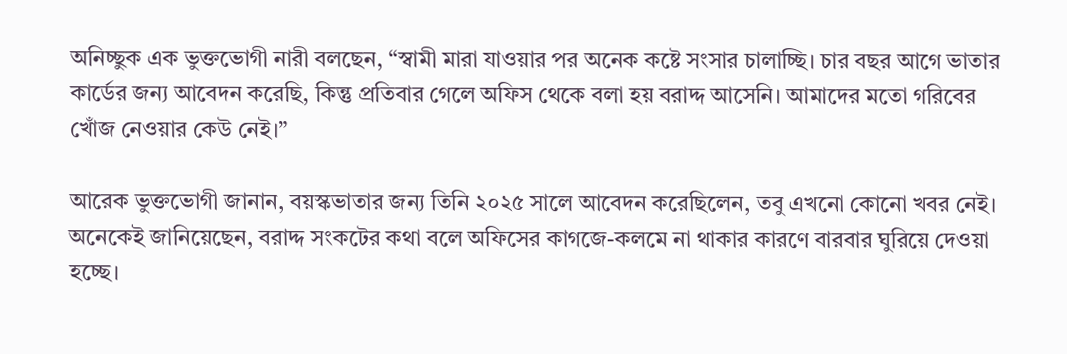অনিচ্ছুক এক ভুক্তভোগী নারী বলছেন, “স্বামী মারা যাওয়ার পর অনেক কষ্টে সংসার চালাচ্ছি। চার বছর আগে ভাতার কার্ডের জন্য আবেদন করেছি, কিন্তু প্রতিবার গেলে অফিস থেকে বলা হয় বরাদ্দ আসেনি। আমাদের মতো গরিবের খোঁজ নেওয়ার কেউ নেই।”

আরেক ভুক্তভোগী জানান, বয়স্কভাতার জন্য তিনি ২০২৫ সালে আবেদন করেছিলেন, তবু এখনো কোনো খবর নেই। অনেকেই জানিয়েছেন, বরাদ্দ সংকটের কথা বলে অফিসের কাগজে-কলমে না থাকার কারণে বারবার ঘুরিয়ে দেওয়া হচ্ছে।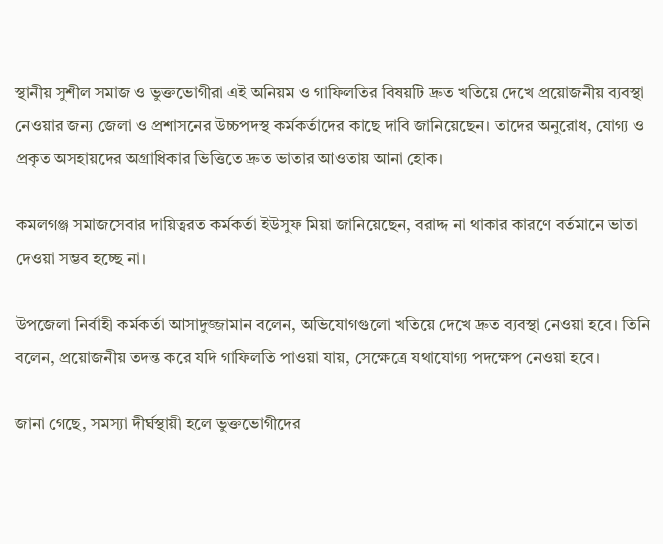স্থানীয় সুশীল সমাজ ও ভুক্তভোগীরা এই অনিয়ম ও গাফিলতির বিষয়টি দ্রুত খতিয়ে দেখে প্রয়োজনীয় ব্যবস্থা নেওয়ার জন্য জেলা ও প্রশাসনের উচ্চপদস্থ কর্মকর্তাদের কাছে দাবি জানিয়েছেন। তাদের অনুরোধ, যোগ্য ও প্রকৃত অসহায়দের অগ্রাধিকার ভিত্তিতে দ্রুত ভাতার আওতায় আনা হোক।

কমলগঞ্জ সমাজসেবার দায়িত্বরত কর্মকর্তা ইউসুফ মিয়া জানিয়েছেন, বরাদ্দ না থাকার কারণে বর্তমানে ভাতা দেওয়া সম্ভব হচ্ছে না।

উপজেলা নির্বাহী কর্মকর্তা আসাদুজ্জামান বলেন, অভিযোগগুলো খতিয়ে দেখে দ্রুত ব্যবস্থা নেওয়া হবে। তিনি বলেন, প্রয়োজনীয় তদন্ত করে যদি গাফিলতি পাওয়া যায়, সেক্ষেত্রে যথাযোগ্য পদক্ষেপ নেওয়া হবে।

জানা গেছে, সমস্যা দীর্ঘস্থায়ী হলে ভুক্তভোগীদের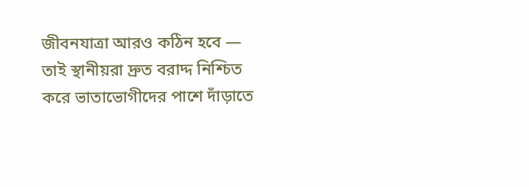জীবনযাত্রা আরও কঠিন হবে — তাই স্থানীয়রা দ্রুত বরাদ্দ নিশ্চিত করে ভাতাভোগীদের পাশে দাঁড়াতে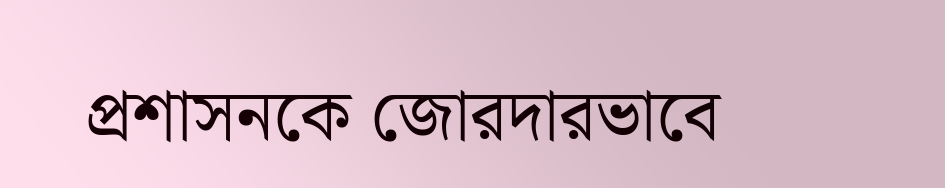প্রশাসনকে জোরদারভাবে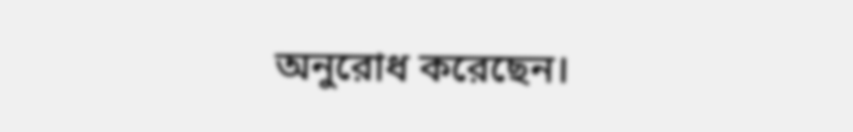অনুরোধ করেছেন।